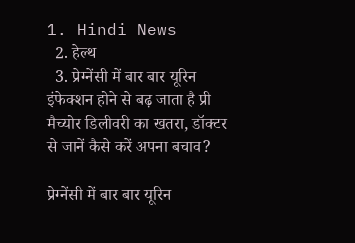1. Hindi News
  2. हेल्थ
  3. प्रेग्नेंसी में बार बार यूरिन इंफेक्शन होने से बढ़ जाता है प्री मैच्योर डिलीवरी का खतरा, डॉक्टर से जानें कैसे करें अपना बचाव?

प्रेग्नेंसी में बार बार यूरिन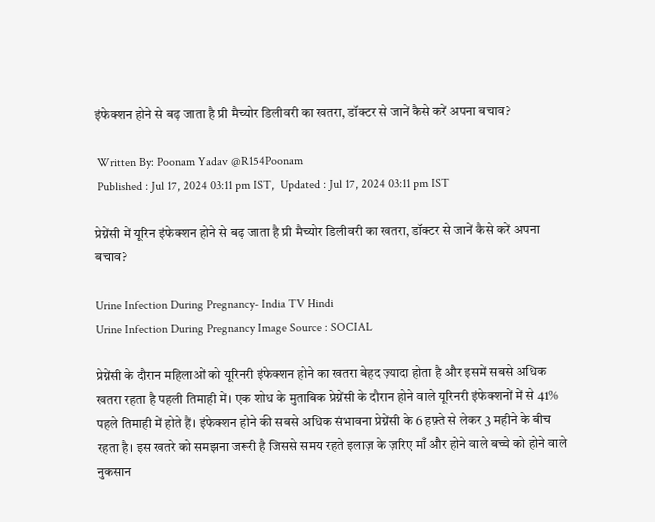इंफेक्शन होने से बढ़ जाता है प्री मैच्योर डिलीवरी का खतरा, डॉक्टर से जानें कैसे करें अपना बचाव?

 Written By: Poonam Yadav @R154Poonam
 Published : Jul 17, 2024 03:11 pm IST,  Updated : Jul 17, 2024 03:11 pm IST

प्रेग्नेंसी में यूरिन इंफेक्शन होने से बढ़ जाता है प्री मैच्योर डिलीवरी का खतरा, डॉक्टर से जानें कैसे करें अपना बचाव?

Urine Infection During Pregnancy- India TV Hindi
Urine Infection During Pregnancy Image Source : SOCIAL

प्रेग्नेंसी के दौरान महिलाओं को यूरिनरी इंफेक्शन होने का खतरा बेहद ज़्यादा होता है और इसमें सबसे अधिक खतरा रहता है पहली तिमाही में। एक शोध के मुताबिक प्रेग्नेंसी के दौरान होने वाले यूरिनरी इंफेक्शनों में से 41% पहले तिमाही में होते हैं। इंफेक्शन होने की सबसे अधिक संभावना प्रेग्नेंसी के 6 हफ़्ते से लेकर 3 महीने के बीच रहता है। इस खतरे को समझना जरूरी है जिससे समय रहते इलाज़ के ज़रिए माँ और होने वाले बच्चे को होने वाले नुकसान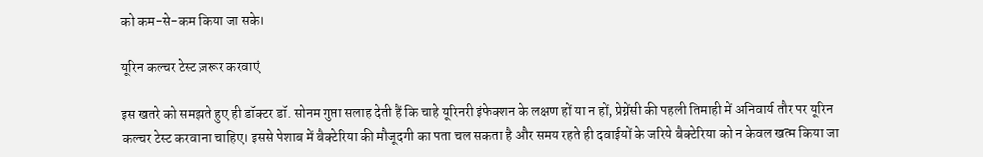को कम-से-कम किया जा सके।

यूरिन कल्चर टेस्ट ज़रूर करवाएं

इस खतरे को समझते हुए ही डॉक्टर डॉ. सोनम गुप्ता सलाह देती हैं कि चाहे यूरिनरी इंफेक्शन के लक्षण हों या न हों, प्रेग्नेंसी की पहली तिमाही में अनिवार्य तौर पर यूरिन कल्चर टेस्ट करवाना चाहिए। इससे पेशाब में बैक्टेरिया की मौजूदगी का पता चल सकता है और समय रहते ही दवाईयों के जरिये बैक्टेरिया को न केवल खत्म किया जा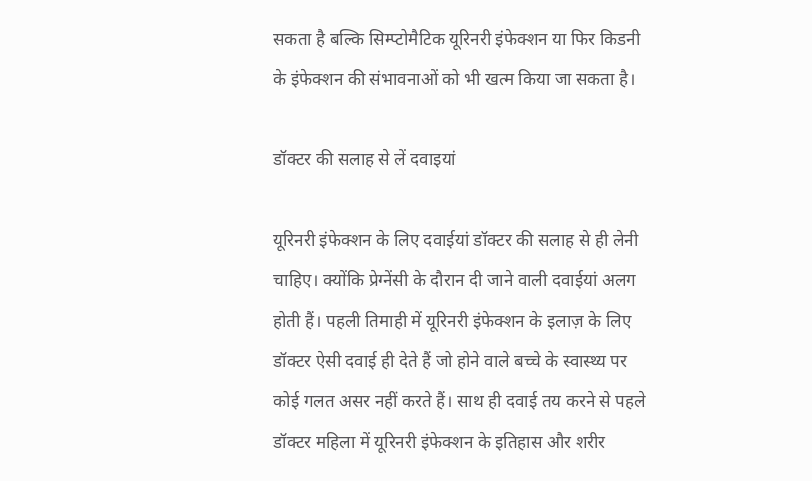सकता है बल्कि सिम्प्टोमैटिक यूरिनरी इंफेक्शन या फिर किडनी के इंफेक्शन की संभावनाओं को भी खत्म किया जा सकता है।

डॉक्टर की सलाह से लें दवाइयां

यूरिनरी इंफेक्शन के लिए दवाईयां डॉक्टर की सलाह से ही लेनी चाहिए। क्योंकि प्रेग्नेंसी के दौरान दी जाने वाली दवाईयां अलग होती हैं। पहली तिमाही में यूरिनरी इंफेक्शन के इलाज़ के लिए डॉक्टर ऐसी दवाई ही देते हैं जो होने वाले बच्चे के स्वास्थ्य पर कोई गलत असर नहीं करते हैं। साथ ही दवाई तय करने से पहले डॉक्टर महिला में यूरिनरी इंफेक्शन के इतिहास और शरीर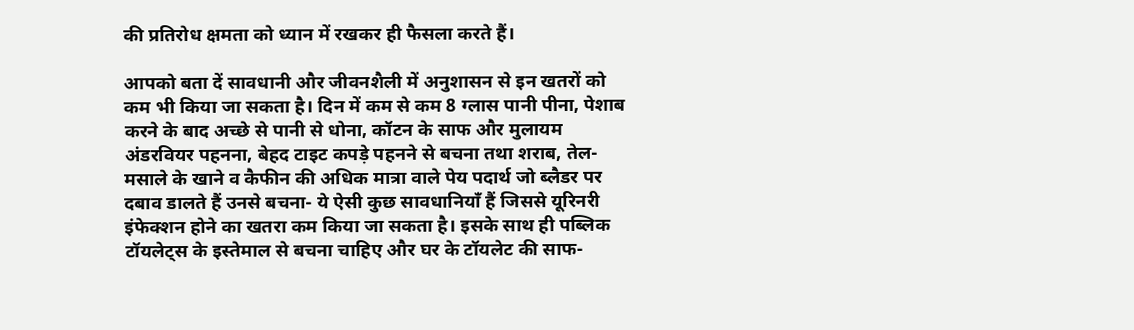की प्रतिरोध क्षमता को ध्यान में रखकर ही फैसला करते हैं।

आपको बता दें सावधानी और जीवनशैली में अनुशासन से इन खतरों को कम भी किया जा सकता है। दिन में कम से कम 8 ग्लास पानी पीना, पेशाब करने के बाद अच्छे से पानी से धोना, कॉटन के साफ और मुलायम अंडरवियर पहनना, बेहद टाइट कपड़े पहनने से बचना तथा शराब, तेल-मसाले के खाने व कैफीन की अधिक मात्रा वाले पेय पदार्थ जो ब्लैडर पर दबाव डालते हैं उनसे बचना- ये ऐसी कुछ सावधानियाँ हैं जिससे यूरिनरी इंफेक्शन होने का खतरा कम किया जा सकता है। इसके साथ ही पब्लिक टॉयलेट्स के इस्तेमाल से बचना चाहिए और घर के टॉयलेट की साफ-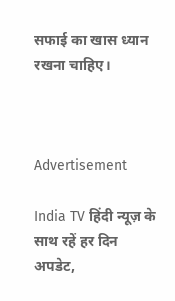सफाई का खास ध्यान रखना चाहिए।



Advertisement

India TV हिंदी न्यूज़ के साथ रहें हर दिन अपडेट,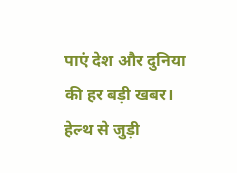पाएं देश और दुनिया की हर बड़ी खबर। हेल्थ से जुड़ी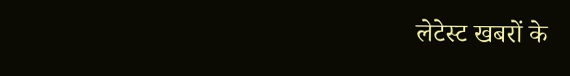लेटेस्ट खबरों के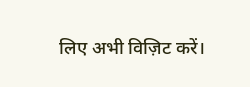लिए अभी विज़िट करें।